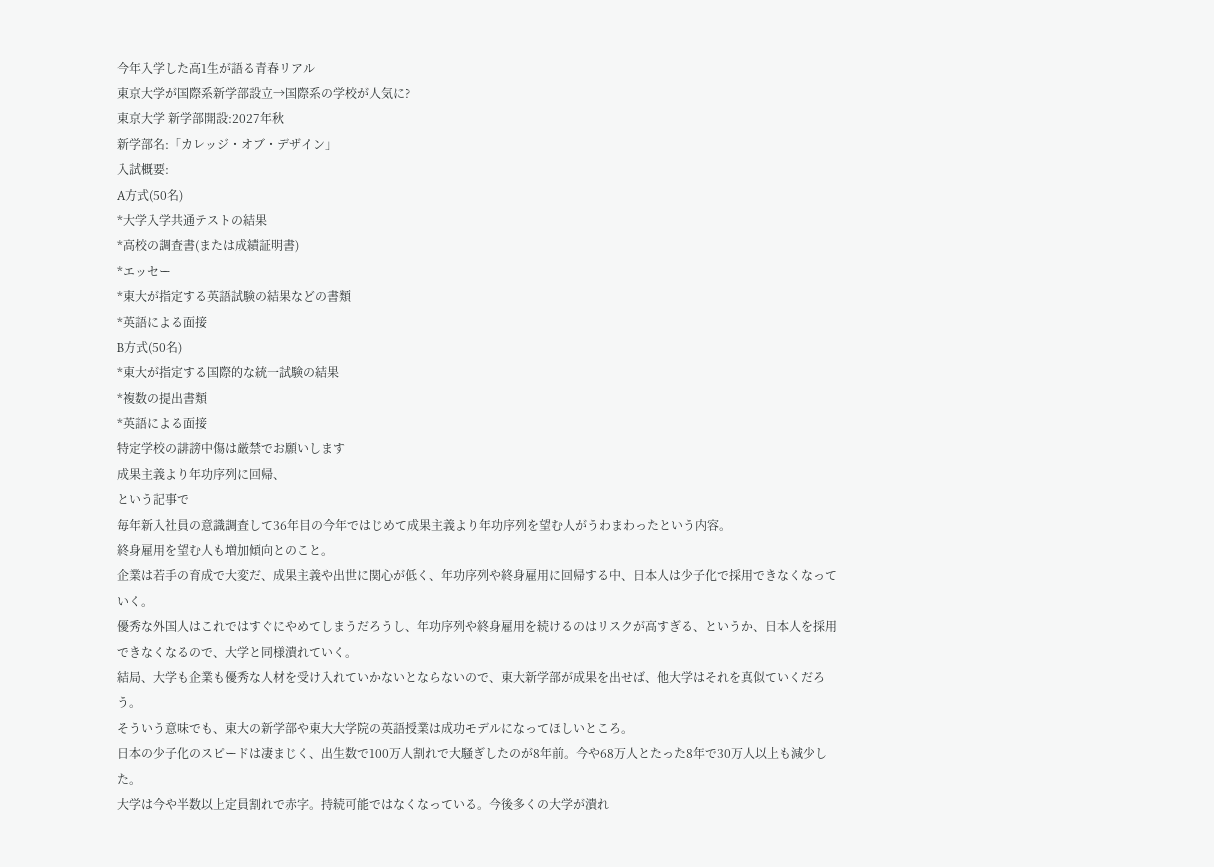今年入学した高1生が語る青春リアル
東京大学が国際系新学部設立→国際系の学校が人気に?
東京大学 新学部開設:2027年秋
新学部名:「カレッジ・オブ・デザイン」
入試概要:
A方式(50名)
*大学入学共通テストの結果
*高校の調査書(または成績証明書)
*エッセー
*東大が指定する英語試験の結果などの書類
*英語による面接
B方式(50名)
*東大が指定する国際的な統一試験の結果
*複数の提出書類
*英語による面接
特定学校の誹謗中傷は厳禁でお願いします
成果主義より年功序列に回帰、
という記事で
毎年新入社員の意識調査して36年目の今年ではじめて成果主義より年功序列を望む人がうわまわったという内容。
終身雇用を望む人も増加傾向とのこと。
企業は若手の育成で大変だ、成果主義や出世に関心が低く、年功序列や終身雇用に回帰する中、日本人は少子化で採用できなくなっていく。
優秀な外国人はこれではすぐにやめてしまうだろうし、年功序列や終身雇用を続けるのはリスクが高すぎる、というか、日本人を採用できなくなるので、大学と同様潰れていく。
結局、大学も企業も優秀な人材を受け入れていかないとならないので、東大新学部が成果を出せば、他大学はそれを真似ていくだろう。
そういう意味でも、東大の新学部や東大大学院の英語授業は成功モデルになってほしいところ。
日本の少子化のスピードは凄まじく、出生数で100万人割れで大騒ぎしたのが8年前。今や68万人とたった8年で30万人以上も減少した。
大学は今や半数以上定員割れで赤字。持続可能ではなくなっている。今後多くの大学が潰れ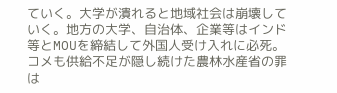ていく。大学が潰れると地域社会は崩壊していく。地方の大学、自治体、企業等はインド等とMOUを締結して外国人受け入れに必死。
コメも供給不足が隠し続けた農林水産省の罪は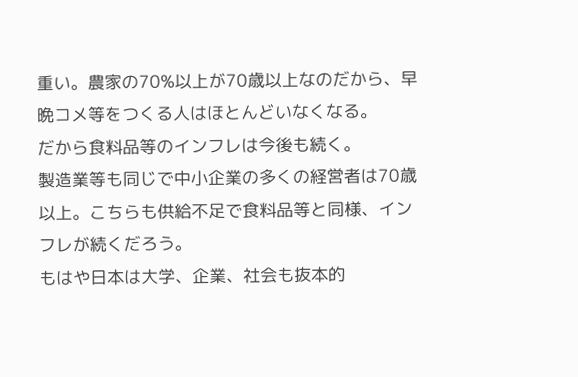重い。農家の70%以上が70歳以上なのだから、早晩コメ等をつくる人はほとんどいなくなる。
だから食料品等のインフレは今後も続く。
製造業等も同じで中小企業の多くの経営者は70歳以上。こちらも供給不足で食料品等と同様、インフレが続くだろう。
もはや日本は大学、企業、社会も抜本的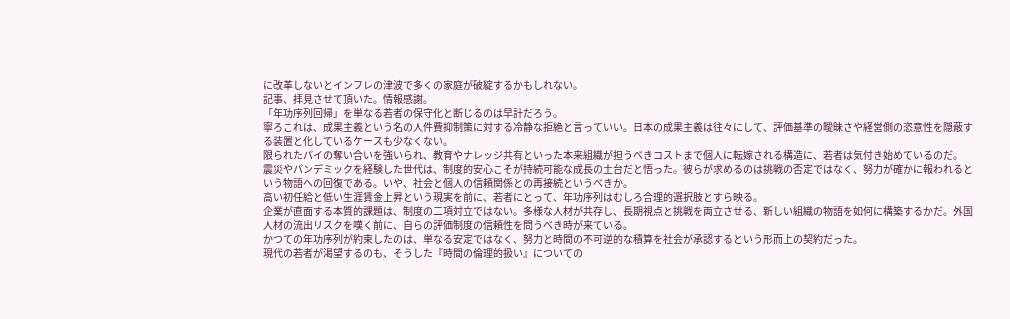に改革しないとインフレの津波で多くの家庭が破綻するかもしれない。
記事、拝見させて頂いた。情報感謝。
「年功序列回帰」を単なる若者の保守化と断じるのは早計だろう。
寧ろこれは、成果主義という名の人件費抑制策に対する冷静な拒絶と言っていい。日本の成果主義は往々にして、評価基準の曖昧さや経営側の恣意性を隠蔽する装置と化しているケースも少なくない。
限られたパイの奪い合いを強いられ、教育やナレッジ共有といった本来組織が担うべきコストまで個人に転嫁される構造に、若者は気付き始めているのだ。
震災やパンデミックを経験した世代は、制度的安心こそが持続可能な成長の土台だと悟った。彼らが求めるのは挑戦の否定ではなく、努力が確かに報われるという物語への回復である。いや、社会と個人の信頼関係との再接続というべきか。
高い初任給と低い生涯賃金上昇という現実を前に、若者にとって、年功序列はむしろ合理的選択肢とすら映る。
企業が直面する本質的課題は、制度の二項対立ではない。多様な人材が共存し、長期視点と挑戦を両立させる、新しい組織の物語を如何に構築するかだ。外国人材の流出リスクを嘆く前に、自らの評価制度の信頼性を問うべき時が来ている。
かつての年功序列が約束したのは、単なる安定ではなく、努力と時間の不可逆的な積算を社会が承認するという形而上の契約だった。
現代の若者が渇望するのも、そうした『時間の倫理的扱い』についての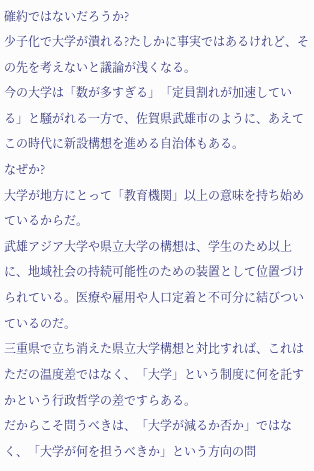確約ではないだろうか?
少子化で大学が潰れる?たしかに事実ではあるけれど、その先を考えないと議論が浅くなる。
今の大学は「数が多すぎる」「定員割れが加速している」と騒がれる一方で、佐賀県武雄市のように、あえてこの時代に新設構想を進める自治体もある。
なぜか?
大学が地方にとって「教育機関」以上の意味を持ち始めているからだ。
武雄アジア大学や県立大学の構想は、学生のため以上に、地域社会の持続可能性のための装置として位置づけられている。医療や雇用や人口定着と不可分に結びついているのだ。
三重県で立ち消えた県立大学構想と対比すれば、これはただの温度差ではなく、「大学」という制度に何を託すかという行政哲学の差ですらある。
だからこそ問うべきは、「大学が減るか否か」ではなく、「大学が何を担うべきか」という方向の問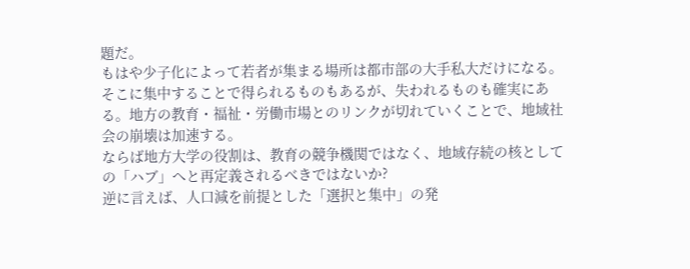題だ。
もはや少子化によって若者が集まる場所は都市部の大手私大だけになる。そこに集中することで得られるものもあるが、失われるものも確実にある。地方の教育・福祉・労働市場とのリンクが切れていくことで、地域社会の崩壊は加速する。
ならば地方大学の役割は、教育の競争機関ではなく、地域存続の核としての「ハブ」へと再定義されるべきではないか?
逆に言えば、人口減を前提とした「選択と集中」の発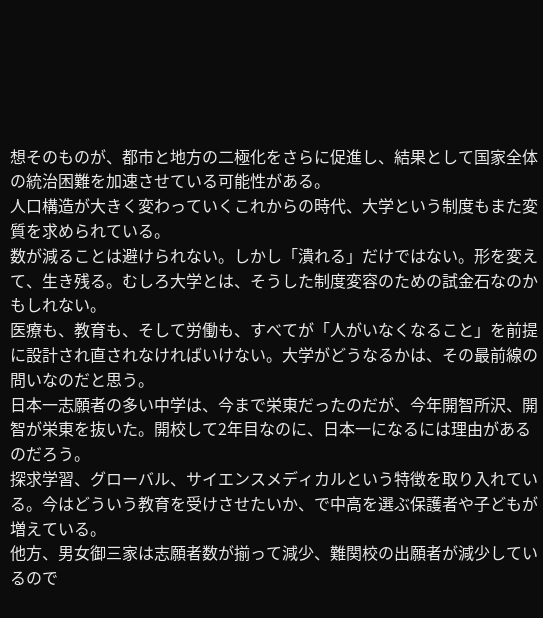想そのものが、都市と地方の二極化をさらに促進し、結果として国家全体の統治困難を加速させている可能性がある。
人口構造が大きく変わっていくこれからの時代、大学という制度もまた変質を求められている。
数が減ることは避けられない。しかし「潰れる」だけではない。形を変えて、生き残る。むしろ大学とは、そうした制度変容のための試金石なのかもしれない。
医療も、教育も、そして労働も、すべてが「人がいなくなること」を前提に設計され直されなければいけない。大学がどうなるかは、その最前線の問いなのだと思う。
日本一志願者の多い中学は、今まで栄東だったのだが、今年開智所沢、開智が栄東を抜いた。開校して2年目なのに、日本一になるには理由があるのだろう。
探求学習、グローバル、サイエンスメディカルという特徴を取り入れている。今はどういう教育を受けさせたいか、で中高を選ぶ保護者や子どもが増えている。
他方、男女御三家は志願者数が揃って減少、難関校の出願者が減少しているので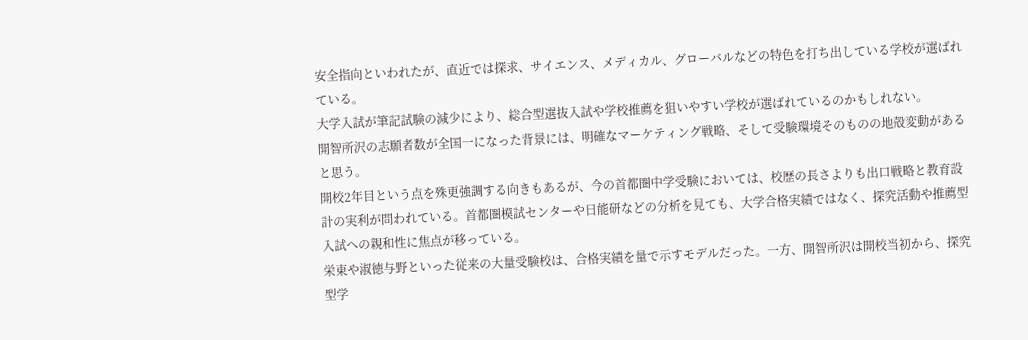安全指向といわれたが、直近では探求、サイエンス、メディカル、グローバルなどの特色を打ち出している学校が選ばれている。
大学入試が筆記試験の減少により、総合型選抜入試や学校推薦を狙いやすい学校が選ばれているのかもしれない。
開智所沢の志願者数が全国一になった背景には、明確なマーケティング戦略、そして受験環境そのものの地殻変動があると思う。
開校2年目という点を殊更強調する向きもあるが、今の首都圏中学受験においては、校歴の長さよりも出口戦略と教育設計の実利が問われている。首都圏模試センターや日能研などの分析を見ても、大学合格実績ではなく、探究活動や推薦型入試への親和性に焦点が移っている。
栄東や淑徳与野といった従来の大量受験校は、合格実績を量で示すモデルだった。一方、開智所沢は開校当初から、探究型学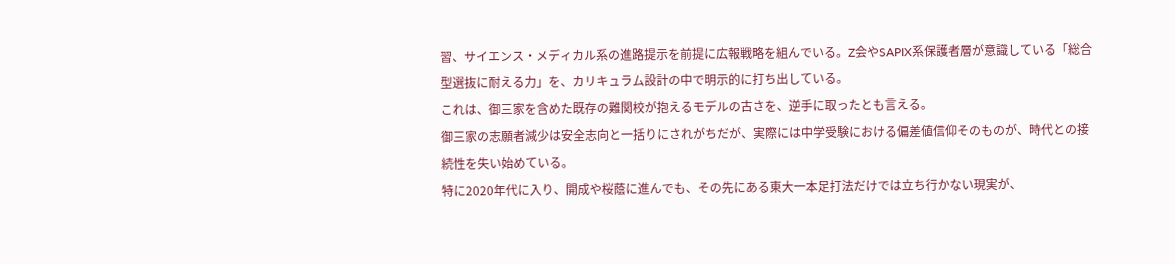習、サイエンス・メディカル系の進路提示を前提に広報戦略を組んでいる。Z会やSAPIX系保護者層が意識している「総合型選抜に耐える力」を、カリキュラム設計の中で明示的に打ち出している。
これは、御三家を含めた既存の難関校が抱えるモデルの古さを、逆手に取ったとも言える。
御三家の志願者減少は安全志向と一括りにされがちだが、実際には中学受験における偏差値信仰そのものが、時代との接続性を失い始めている。
特に2020年代に入り、開成や桜蔭に進んでも、その先にある東大一本足打法だけでは立ち行かない現実が、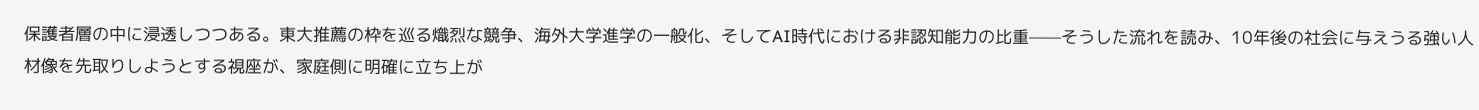保護者層の中に浸透しつつある。東大推薦の枠を巡る熾烈な競争、海外大学進学の一般化、そしてAI時代における非認知能力の比重——そうした流れを読み、10年後の社会に与えうる強い人材像を先取りしようとする視座が、家庭側に明確に立ち上が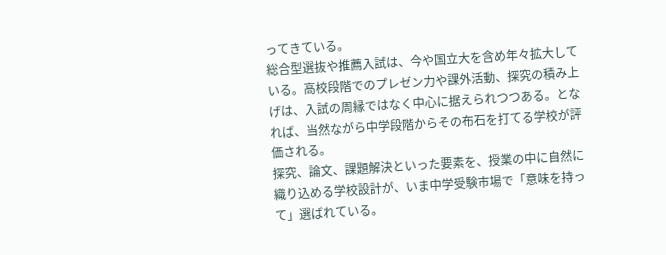ってきている。
総合型選抜や推薦入試は、今や国立大を含め年々拡大している。高校段階でのプレゼン力や課外活動、探究の積み上げは、入試の周縁ではなく中心に据えられつつある。となれば、当然ながら中学段階からその布石を打てる学校が評価される。
探究、論文、課題解決といった要素を、授業の中に自然に織り込める学校設計が、いま中学受験市場で「意味を持って」選ばれている。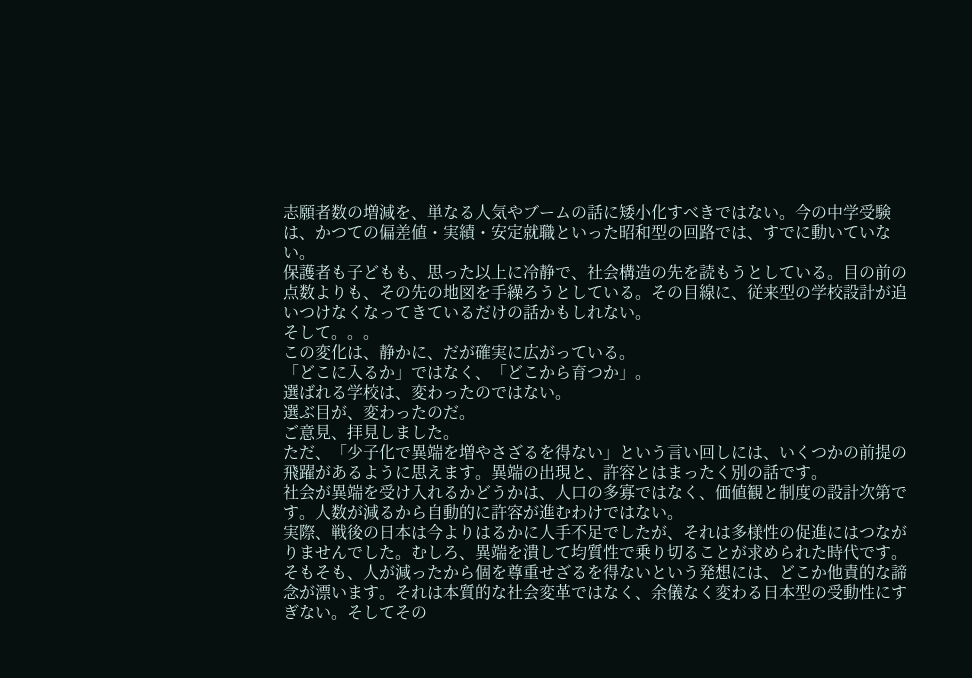志願者数の増減を、単なる人気やブームの話に矮小化すべきではない。今の中学受験は、かつての偏差値・実績・安定就職といった昭和型の回路では、すでに動いていない。
保護者も子どもも、思った以上に冷静で、社会構造の先を読もうとしている。目の前の点数よりも、その先の地図を手繰ろうとしている。その目線に、従来型の学校設計が追いつけなくなってきているだけの話かもしれない。
そして。。。
この変化は、静かに、だが確実に広がっている。
「どこに入るか」ではなく、「どこから育つか」。
選ばれる学校は、変わったのではない。
選ぶ目が、変わったのだ。
ご意見、拝見しました。
ただ、「少子化で異端を増やさざるを得ない」という言い回しには、いくつかの前提の飛躍があるように思えます。異端の出現と、許容とはまったく別の話です。
社会が異端を受け入れるかどうかは、人口の多寡ではなく、価値観と制度の設計次第です。人数が減るから自動的に許容が進むわけではない。
実際、戦後の日本は今よりはるかに人手不足でしたが、それは多様性の促進にはつながりませんでした。むしろ、異端を潰して均質性で乗り切ることが求められた時代です。
そもそも、人が減ったから個を尊重せざるを得ないという発想には、どこか他責的な諦念が漂います。それは本質的な社会変革ではなく、余儀なく変わる日本型の受動性にすぎない。そしてその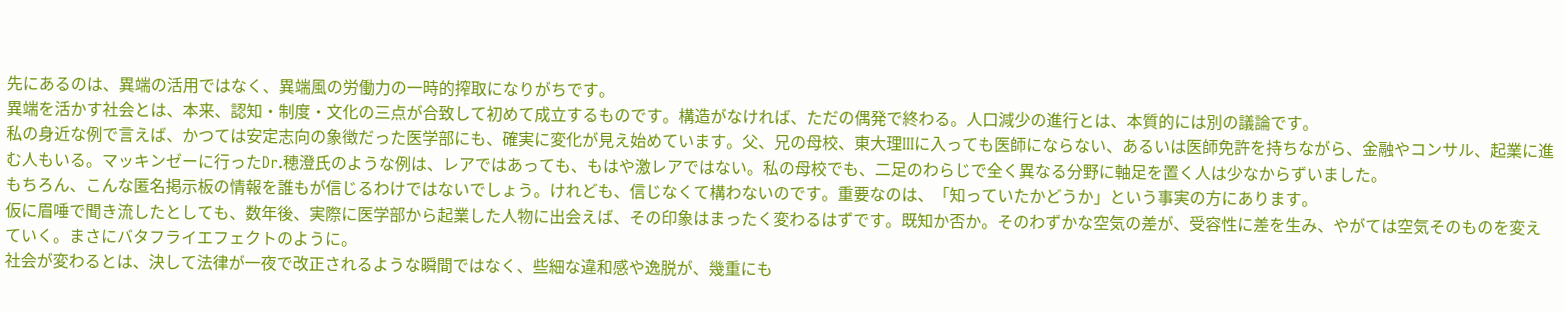先にあるのは、異端の活用ではなく、異端風の労働力の一時的搾取になりがちです。
異端を活かす社会とは、本来、認知・制度・文化の三点が合致して初めて成立するものです。構造がなければ、ただの偶発で終わる。人口減少の進行とは、本質的には別の議論です。
私の身近な例で言えば、かつては安定志向の象徴だった医学部にも、確実に変化が見え始めています。父、兄の母校、東大理IIIに入っても医師にならない、あるいは医師免許を持ちながら、金融やコンサル、起業に進む人もいる。マッキンゼーに行ったDr.穂澄氏のような例は、レアではあっても、もはや激レアではない。私の母校でも、二足のわらじで全く異なる分野に軸足を置く人は少なからずいました。
もちろん、こんな匿名掲示板の情報を誰もが信じるわけではないでしょう。けれども、信じなくて構わないのです。重要なのは、「知っていたかどうか」という事実の方にあります。
仮に眉唾で聞き流したとしても、数年後、実際に医学部から起業した人物に出会えば、その印象はまったく変わるはずです。既知か否か。そのわずかな空気の差が、受容性に差を生み、やがては空気そのものを変えていく。まさにバタフライエフェクトのように。
社会が変わるとは、決して法律が一夜で改正されるような瞬間ではなく、些細な違和感や逸脱が、幾重にも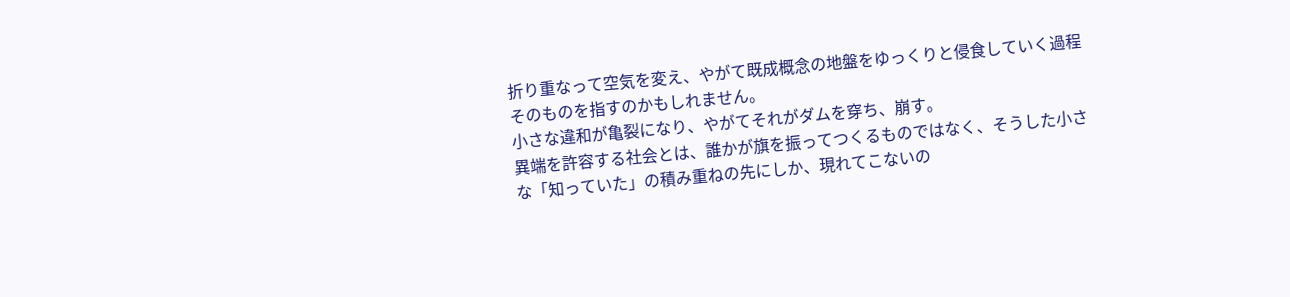折り重なって空気を変え、やがて既成概念の地盤をゆっくりと侵食していく過程そのものを指すのかもしれません。
小さな違和が亀裂になり、やがてそれがダムを穿ち、崩す。
異端を許容する社会とは、誰かが旗を振ってつくるものではなく、そうした小さな「知っていた」の積み重ねの先にしか、現れてこないの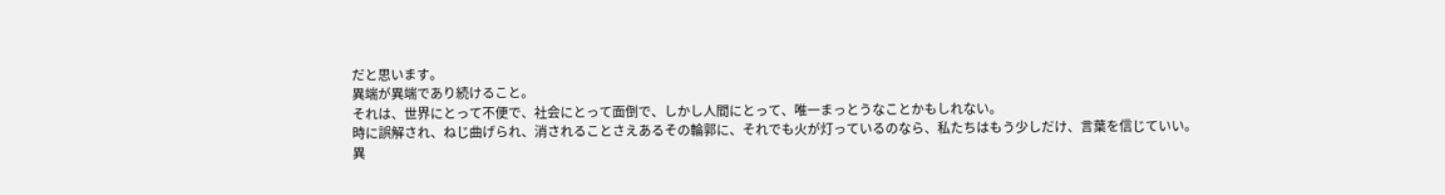だと思います。
異端が異端であり続けること。
それは、世界にとって不便で、社会にとって面倒で、しかし人間にとって、唯一まっとうなことかもしれない。
時に誤解され、ねじ曲げられ、消されることさえあるその輪郭に、それでも火が灯っているのなら、私たちはもう少しだけ、言葉を信じていい。
異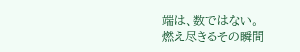端は、数ではない。
燃え尽きるその瞬間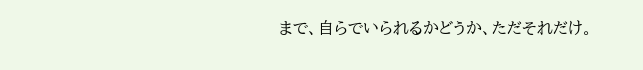まで、自らでいられるかどうか、ただそれだけ。